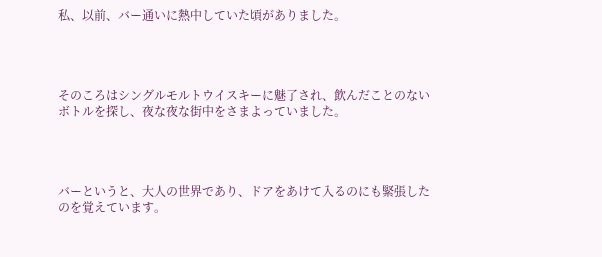私、以前、バー通いに熱中していた頃がありました。




そのころはシングルモルトウイスキーに魅了され、飲んだことのないボトルを探し、夜な夜な街中をさまよっていました。




バーというと、大人の世界であり、ドアをあけて入るのにも緊張したのを覚えています。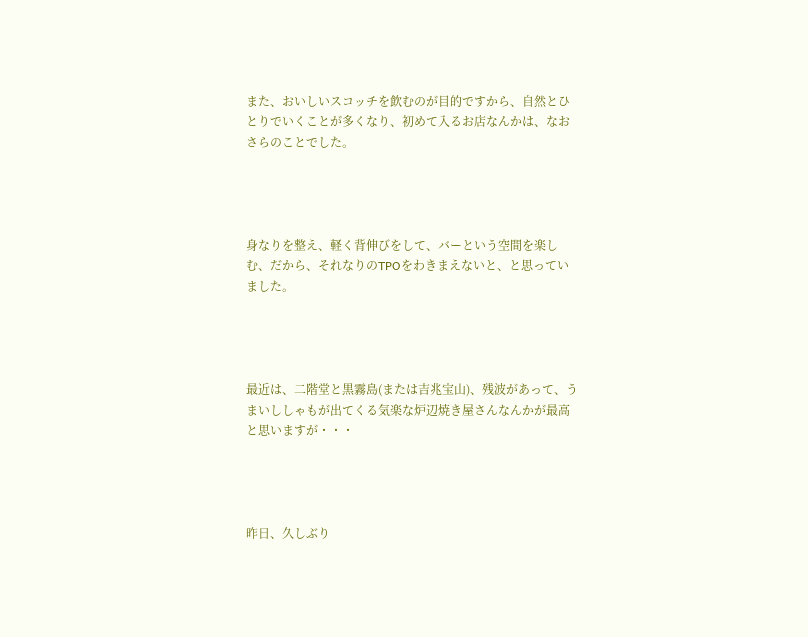また、おいしいスコッチを飲むのが目的ですから、自然とひとりでいくことが多くなり、初めて入るお店なんかは、なおさらのことでした。




身なりを整え、軽く背伸びをして、バーという空間を楽しむ、だから、それなりのTPOをわきまえないと、と思っていました。




最近は、二階堂と黒霧島(または吉兆宝山)、残波があって、うまいししゃもが出てくる気楽な炉辺焼き屋さんなんかが最高と思いますが・・・




昨日、久しぶり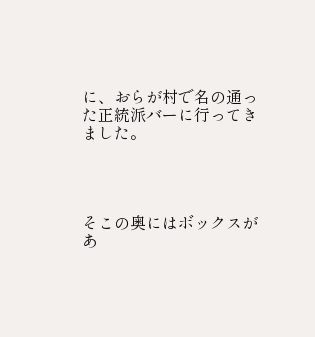に、おらが村で名の通った正統派バーに行ってきました。




そこの奥にはボックスがあ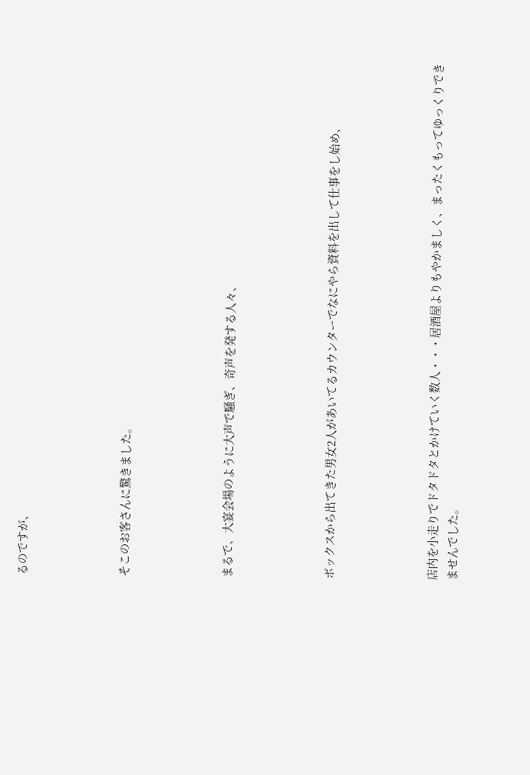るのですが、




そこのお客さんに驚きました。




まるで、大宴会場のように大声で騒ぎ、奇声を発する人々、




ボックスから出てきた男女2人があいてるカウンターでなにやら資料を出して仕事をし始め、




店内を小走りでドタドタとかけていく数人・・・居酒屋よりもやかましく、まったくもってゆっくりできませんでした。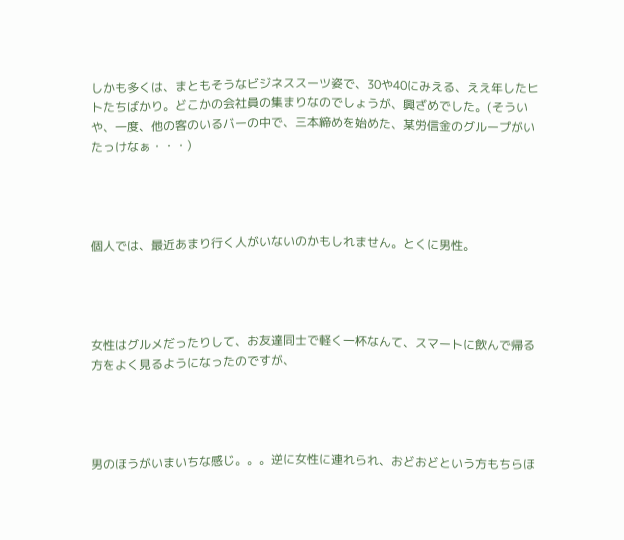しかも多くは、まともそうなビジネススーツ姿で、30や40にみえる、ええ年したヒトたちばかり。どこかの会社員の集まりなのでしょうが、興ざめでした。(そういや、一度、他の客のいるバーの中で、三本締めを始めた、某労信金のグループがいたっけなぁ・・・)




個人では、最近あまり行く人がいないのかもしれません。とくに男性。




女性はグルメだったりして、お友達同士で軽く一杯なんて、スマートに飲んで帰る方をよく見るようになったのですが、




男のほうがいまいちな感じ。。。逆に女性に連れられ、おどおどという方もちらほ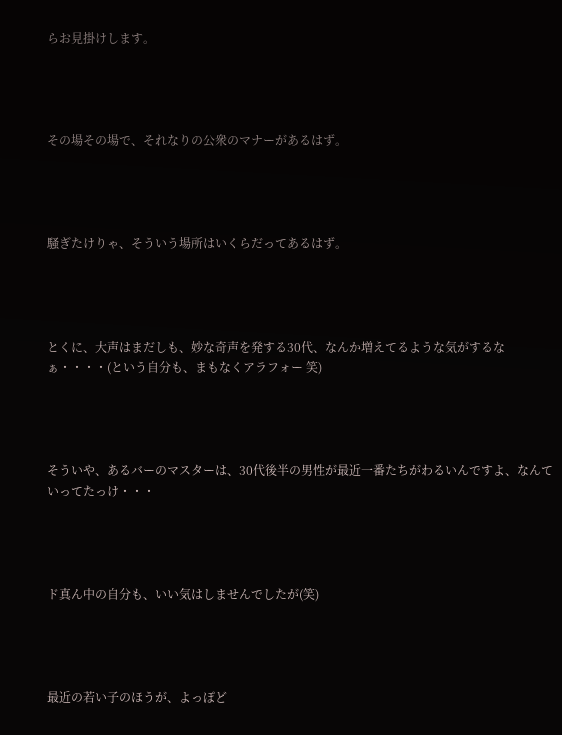らお見掛けします。




その場その場で、それなりの公衆のマナーがあるはず。




騒ぎたけりゃ、そういう場所はいくらだってあるはず。




とくに、大声はまだしも、妙な奇声を発する30代、なんか増えてるような気がするなぁ・・・・(という自分も、まもなくアラフォー 笑)




そういや、あるバーのマスターは、30代後半の男性が最近一番たちがわるいんですよ、なんていってたっけ・・・




ド真ん中の自分も、いい気はしませんでしたが(笑)




最近の若い子のほうが、よっぽど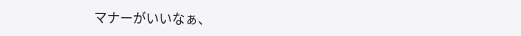マナーがいいなぁ、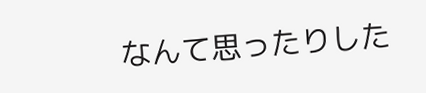なんて思ったりした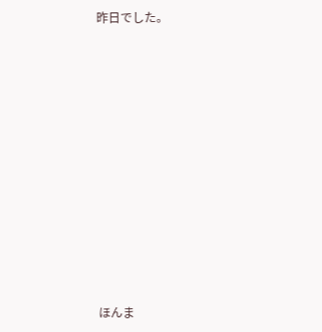昨日でした。











ほんま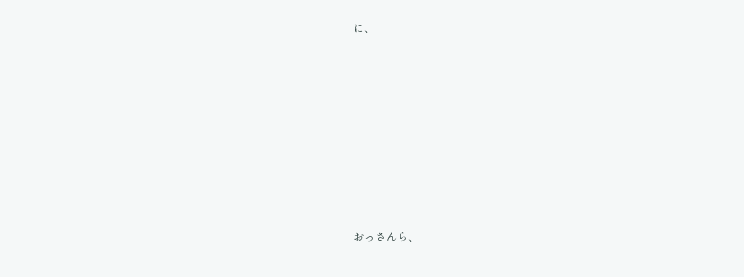に、









おっさんら、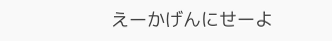えーかげんにせーよ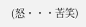(怒・・・苦笑)